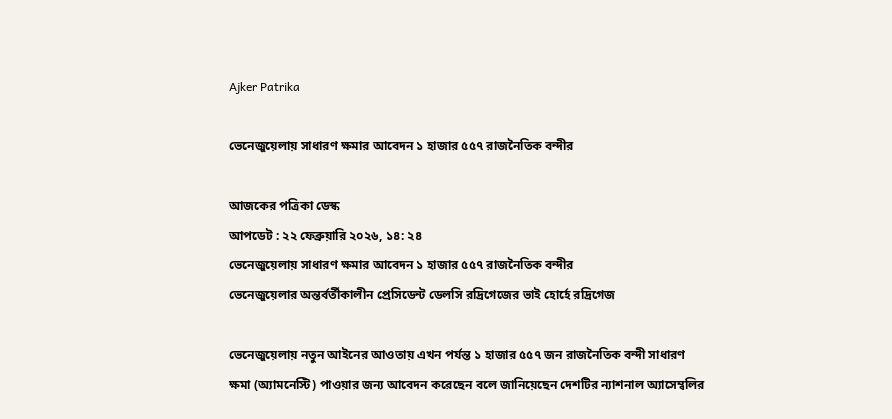Ajker Patrika

ভেনেজুয়েলায় সাধারণ ক্ষমার আবেদন ১ হাজার ৫৫৭ রাজনৈতিক বন্দীর

আজকের পত্রিকা ডেস্ক
আপডেট : ২২ ফেব্রুয়ারি ২০২৬, ১৪: ২৪
ভেনেজুয়েলায় সাধারণ ক্ষমার আবেদন ১ হাজার ৫৫৭ রাজনৈতিক বন্দীর
ভেনেজুয়েলার অন্তর্বর্তীকালীন প্রেসিডেন্ট ডেলসি রদ্রিগেজের ভাই হোর্হে রদ্রিগেজ

ভেনেজুয়েলায় নতুন আইনের আওতায় এখন পর্যন্ত ১ হাজার ৫৫৭ জন রাজনৈতিক বন্দী সাধারণ ক্ষমা (অ্যামনেস্টি) পাওয়ার জন্য আবেদন করেছেন বলে জানিয়েছেন দেশটির ন্যাশনাল অ্যাসেম্বলির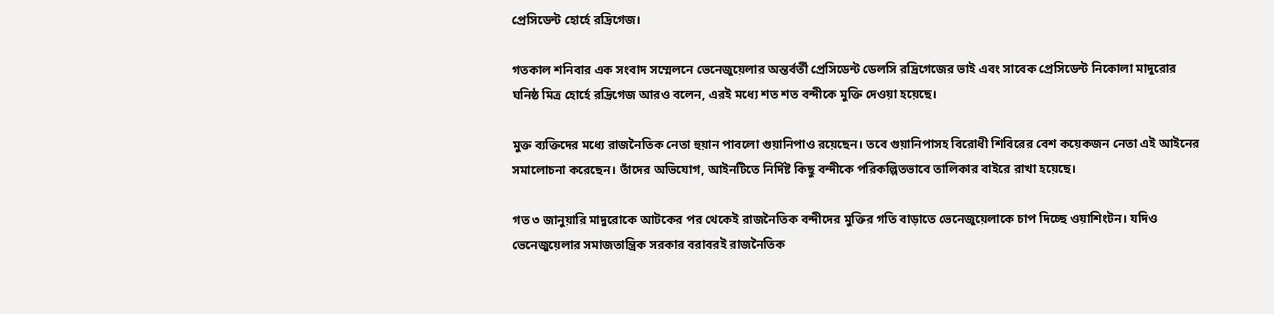প্রেসিডেন্ট হোর্হে রদ্রিগেজ।

গতকাল শনিবার এক সংবাদ সম্মেলনে ভেনেজুয়েলার অন্তর্বর্তী প্রেসিডেন্ট ডেলসি রদ্রিগেজের ভাই এবং সাবেক প্রেসিডেন্ট নিকোলা মাদুরোর ঘনিষ্ঠ মিত্র হোর্হে রদ্রিগেজ আরও বলেন, এরই মধ্যে শত শত বন্দীকে মুক্তি দেওয়া হয়েছে।

মুক্ত ব্যক্তিদের মধ্যে রাজনৈতিক নেতা হুয়ান পাবলো গুয়ানিপাও রয়েছেন। তবে গুয়ানিপাসহ বিরোধী শিবিরের বেশ কয়েকজন নেতা এই আইনের সমালোচনা করেছেন। তাঁদের অভিযোগ, আইনটিতে নির্দিষ্ট কিছু বন্দীকে পরিকল্পিতভাবে তালিকার বাইরে রাখা হয়েছে।

গত ৩ জানুয়ারি মাদুরোকে আটকের পর থেকেই রাজনৈতিক বন্দীদের মুক্তির গতি বাড়াতে ভেনেজুয়েলাকে চাপ দিচ্ছে ওয়াশিংটন। যদিও ভেনেজুয়েলার সমাজতান্ত্রিক সরকার বরাবরই রাজনৈতিক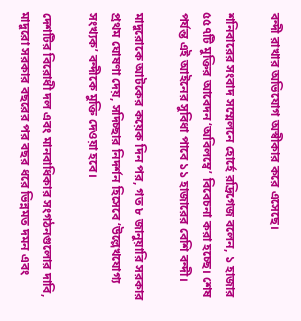বন্দী রাখার অভিযোগ অস্বীকার করে এসেছে।

শনিবারের সংবাদ সম্মেলনে হোর্হে রদ্রিগেজ বলেন, ১ হাজার ৫৫৭টি মুক্তির আবেদন ‘অবিলম্বে’ বিবেচনা করা হচ্ছে। শেষ পর্যন্ত এই আইনের সুবিধা পাবে ১১ হাজারের বেশি বন্দী।

মাদুরোকে আটকের কয়েক দিন পর, গত ৮ জানুয়ারি সরকার প্রথম ঘোষণা দেয়, সদিচ্ছার নিদর্শন হিসেবে ‘উল্লেখযোগ্য সংখ্যক’ বন্দীকে মুক্তি দেওয়া হবে।

দেশটির বিরোধী দল এবং মানবাধিকার সংগঠনগুলোর দাবি, মাদুরো সরকার বছরের পর বছর ধরে ভিন্নমত দমন এবং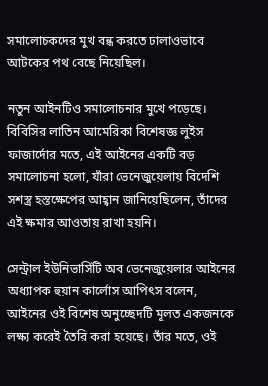সমালোচকদের মুখ বন্ধ করতে ঢালাওভাবে আটকের পথ বেছে নিয়েছিল।

নতুন আইনটিও সমালোচনার মুখে পড়েছে। বিবিসির লাতিন আমেরিকা বিশেষজ্ঞ লুইস ফাজার্দোর মতে, এই আইনের একটি বড় সমালোচনা হলো, যাঁরা ভেনেজুয়েলায় বিদেশি সশস্ত্র হস্তক্ষেপের আহ্বান জানিয়েছিলেন, তাঁদের এই ক্ষমার আওতায় রাখা হয়নি।

সেন্ট্রাল ইউনিভার্সিটি অব ভেনেজুয়েলার আইনের অধ্যাপক হুয়ান কার্লোস আপিৎস বলেন, আইনের ওই বিশেষ অনুচ্ছেদটি মূলত একজনকে লক্ষ্য করেই তৈরি করা হয়েছে। তাঁর মতে, ওই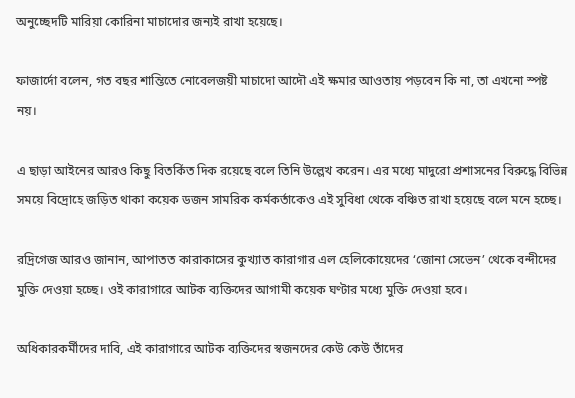অনুচ্ছেদটি মারিয়া কোরিনা মাচাদোর জন্যই রাখা হয়েছে।

ফাজার্দো বলেন, গত বছর শান্তিতে নোবেলজয়ী মাচাদো আদৌ এই ক্ষমার আওতায় পড়বেন কি না, তা এখনো স্পষ্ট নয়।

এ ছাড়া আইনের আরও কিছু বিতর্কিত দিক রয়েছে বলে তিনি উল্লেখ করেন। এর মধ্যে মাদুরো প্রশাসনের বিরুদ্ধে বিভিন্ন সময়ে বিদ্রোহে জড়িত থাকা কয়েক ডজন সামরিক কর্মকর্তাকেও এই সুবিধা থেকে বঞ্চিত রাখা হয়েছে বলে মনে হচ্ছে।

রদ্রিগেজ আরও জানান, আপাতত কারাকাসের কুখ্যাত কারাগার এল হেলিকোয়েদের ‘জোনা সেভেন’ থেকে বন্দীদের মুক্তি দেওয়া হচ্ছে। ওই কারাগারে আটক ব্যক্তিদের আগামী কয়েক ঘণ্টার মধ্যে মুক্তি দেওয়া হবে।

অধিকারকর্মীদের দাবি, এই কারাগারে আটক ব্যক্তিদের স্বজনদের কেউ কেউ তাঁদের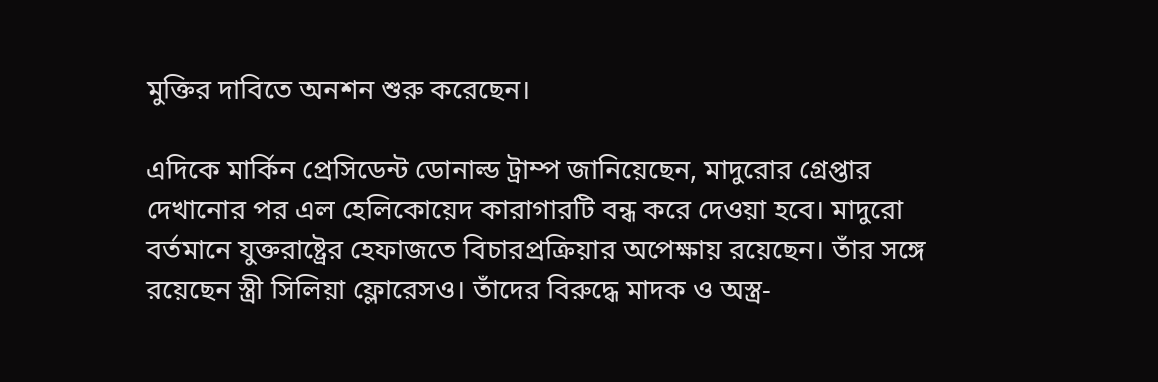মুক্তির দাবিতে অনশন শুরু করেছেন।

এদিকে মার্কিন প্রেসিডেন্ট ডোনাল্ড ট্রাম্প জানিয়েছেন, মাদুরোর গ্রেপ্তার দেখানোর পর এল হেলিকোয়েদ কারাগারটি বন্ধ করে দেওয়া হবে। মাদুরো বর্তমানে যুক্তরাষ্ট্রের হেফাজতে বিচারপ্রক্রিয়ার অপেক্ষায় রয়েছেন। তাঁর সঙ্গে রয়েছেন স্ত্রী সিলিয়া ফ্লোরেসও। তাঁদের বিরুদ্ধে মাদক ও অস্ত্র-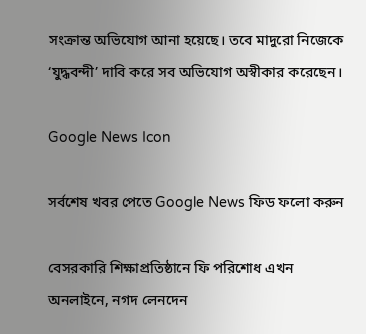সংক্রান্ত অভিযোগ আনা হয়েছে। তবে মাদুরো নিজেকে ‘যুদ্ধবন্দী’ দাবি করে সব অভিযোগ অস্বীকার করেছেন।

Google News Icon

সর্বশেষ খবর পেতে Google News ফিড ফলো করুন

বেসরকারি শিক্ষাপ্রতিষ্ঠানে ফি পরিশোধ এখন অনলাইনে, নগদ লেনদেন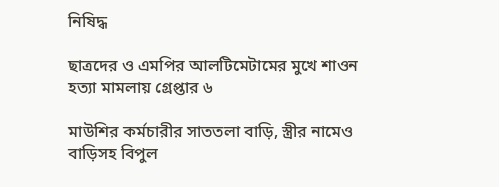নিষিদ্ধ

ছাত্রদের ও এমপির আলটিমেটামের মুখে শাওন হত্যা মামলায় গ্রেপ্তার ৬

মাউশির কর্মচারীর সাততলা বাড়ি, স্ত্রীর নামেও বাড়িসহ বিপুল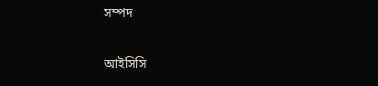সম্পদ

আইসিসি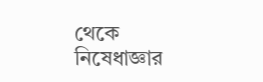থেকে নিষেধাজ্ঞার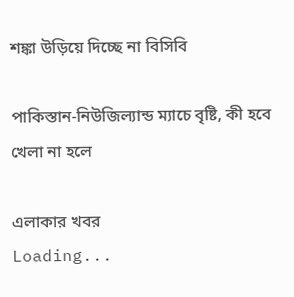শঙ্কা উড়িয়ে দিচ্ছে না বিসিবি

পাকিস্তান-নিউজিল্যান্ড ম্যাচে বৃষ্টি, কী হবে খেলা না হলে

এলাকার খবর
Loading...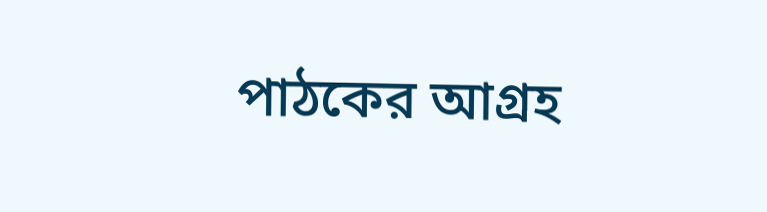পাঠকের আগ্রহ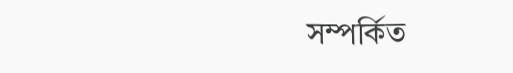সম্পর্কিত